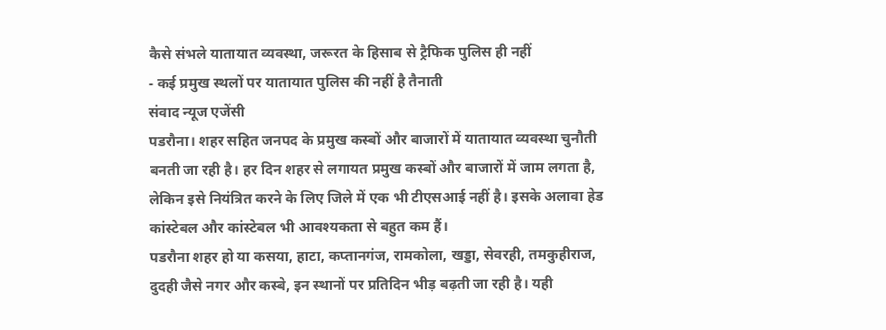कैसे संभले यातायात व्यवस्था, जरूरत के हिसाब से ट्रैफिक पुलिस ही नहीं
- कई प्रमुख स्थलों पर यातायात पुलिस की नहीं है तैनाती
संवाद न्यूज एजेंसी
पडरौना। शहर सहित जनपद के प्रमुख कस्बों और बाजारों में यातायात व्यवस्था चुनौती बनती जा रही है। हर दिन शहर से लगायत प्रमुख कस्बों और बाजारों में जाम लगता है, लेकिन इसे नियंत्रित करने के लिए जिले में एक भी टीएसआई नहीं है। इसके अलावा हेड कांस्टेबल और कांस्टेबल भी आवश्यकता से बहुत कम हैं।
पडरौना शहर हो या कसया, हाटा, कप्तानगंज, रामकोला, खड्डा, सेवरही, तमकुहीराज, दुदही जैसे नगर और कस्बे, इन स्थानों पर प्रतिदिन भीड़ बढ़ती जा रही है। यही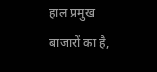हाल प्रमुख बाजारों का है,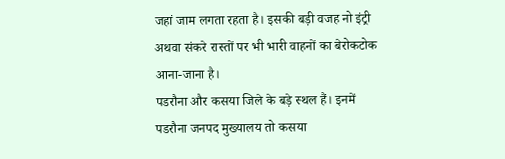जहां जाम लगता रहता है। इसकी बड़ी वजह नो इंट्री अथवा संकरे रास्तों पर भी भारी वाहनों का बेरोकटोक आना-जाना है।
पडरौना और कसया जिले के बड़े स्थल हैं। इनमें पडरौना जनपद मुख्यालय तो कसया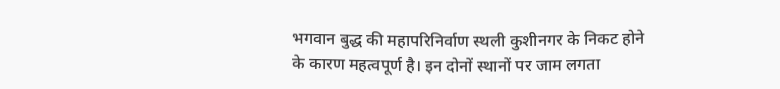भगवान बुद्ध की महापरिनिर्वाण स्थली कुशीनगर के निकट होने के कारण महत्वपूर्ण है। इन दोनों स्थानों पर जाम लगता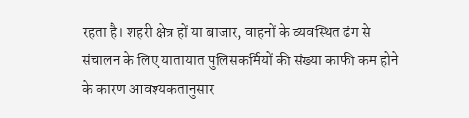रहता है। शहरी क्षेत्र हों या बाजार, वाहनों के व्यवस्थित ढंग से संचालन के लिए यातायात पुलिसकर्मियों की संख्या काफी कम होने के कारण आवश्यकतानुसार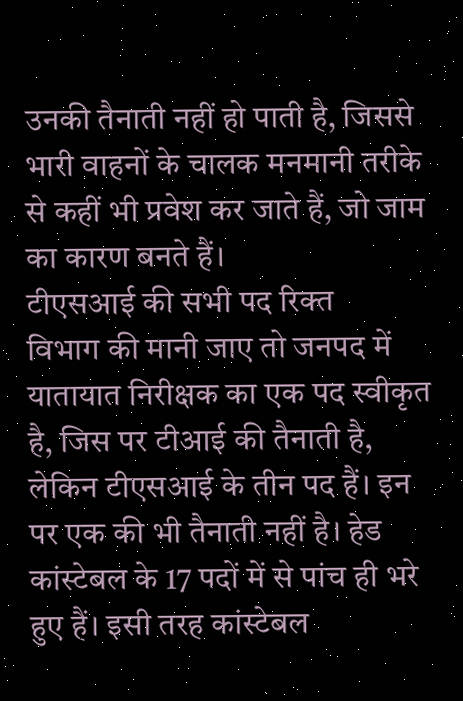उनकी तैनाती नहीं हो पाती है, जिससे भारी वाहनों के चालक मनमानी तरीके से कहीं भी प्रवेश कर जाते हैं, जो जाम का कारण बनते हैं।
टीएसआई की सभी पद रिक्त
विभाग की मानी जाए तो जनपद में यातायात निरीक्षक का एक पद स्वीकृत है, जिस पर टीआई की तैनाती है, लेकिन टीएसआई के तीन पद हैं। इन पर एक की भी तैनाती नहीं है। हेड कांस्टेबल के 17 पदों में से पांच ही भरे हुए हैं। इसी तरह कांस्टेबल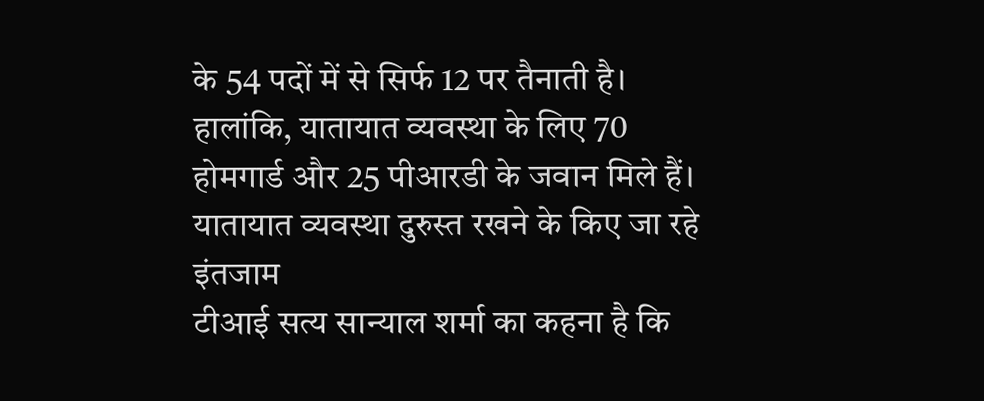के 54 पदों में से सिर्फ 12 पर तैनाती है। हालांकि, यातायात व्यवस्था के लिए 70 होमगार्ड और 25 पीआरडी के जवान मिले हैं।
यातायात व्यवस्था दुरुस्त रखने के किए जा रहे इंतजाम
टीआई सत्य सान्याल शर्मा का कहना है कि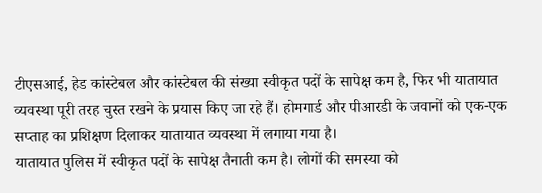टीएसआई, हेड कांस्टेबल और कांस्टेबल की संख्या स्वीकृत पदों के सापेक्ष कम है, फिर भी यातायात व्यवस्था पूरी तरह चुस्त रखने के प्रयास किए जा रहे हैं। होमगार्ड और पीआरडी के जवानों को एक-एक सप्ताह का प्रशिक्षण दिलाकर यातायात व्यवस्था में लगाया गया है।
यातायात पुलिस में स्वीकृत पदों के सापेक्ष तैनाती कम है। लोगों की समस्या को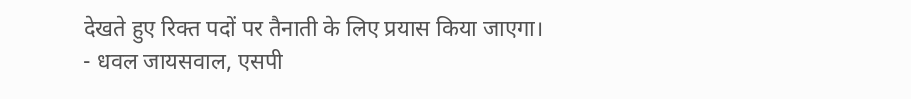देखते हुए रिक्त पदों पर तैनाती के लिए प्रयास किया जाएगा।
- धवल जायसवाल, एसपी